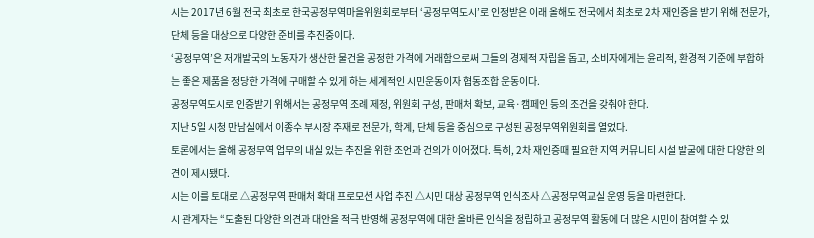시는 2017년 6월 전국 최초로 한국공정무역마을위원회로부터 ‘공정무역도시’로 인정받은 이래 올해도 전국에서 최초로 2차 재인증을 받기 위해 전문가, 단체 등을 대상으로 다양한 준비를 추진중이다.
‘공정무역’은 저개발국의 노동자가 생산한 물건을 공정한 가격에 거래함으로써 그들의 경제적 자립을 돕고, 소비자에게는 윤리적, 환경적 기준에 부합하는 좋은 제품을 정당한 가격에 구매할 수 있게 하는 세계적인 시민운동이자 협동조합 운동이다.
공정무역도시로 인증받기 위해서는 공정무역 조례 제정, 위원회 구성, 판매처 확보, 교육·캠페인 등의 조건을 갖춰야 한다.
지난 5일 시청 만남실에서 이종수 부시장 주재로 전문가, 학계, 단체 등을 중심으로 구성된 공정무역위원회를 열었다.
토론에서는 올해 공정무역 업무의 내실 있는 추진을 위한 조언과 건의가 이어졌다. 특히, 2차 재인증때 필요한 지역 커뮤니티 시설 발굴에 대한 다양한 의견이 제시됐다.
시는 이를 토대로 △공정무역 판매처 확대 프로모션 사업 추진 △시민 대상 공정무역 인식조사 △공정무역교실 운영 등을 마련한다.
시 관계자는 “도출된 다양한 의견과 대안을 적극 반영해 공정무역에 대한 올바른 인식을 정립하고 공정무역 활동에 더 많은 시민이 참여할 수 있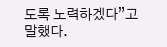도록 노력하겠다”고 말했다.